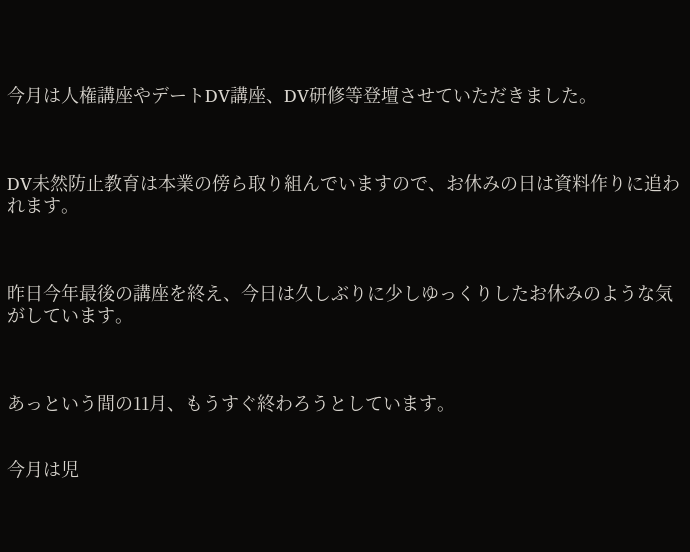今月は人権講座やデートDV講座、DV研修等登壇させていただきました。



DV未然防止教育は本業の傍ら取り組んでいますので、お休みの日は資料作りに追われます。



昨日今年最後の講座を終え、今日は久しぶりに少しゆっくりしたお休みのような気がしています。



あっという間の11月、もうすぐ終わろうとしています。


今月は児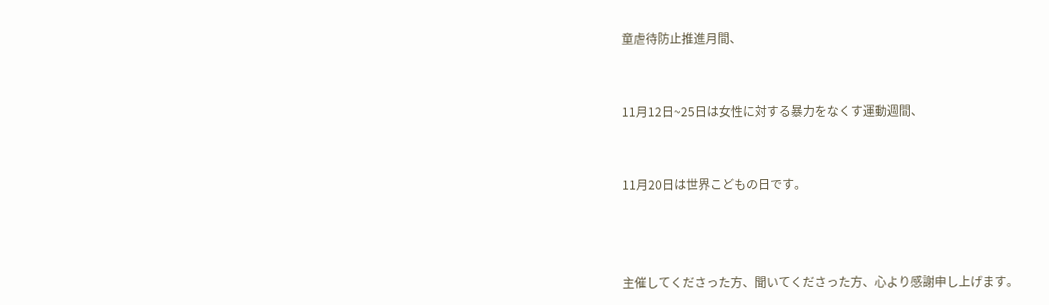童虐待防止推進月間、


11月12日~25日は女性に対する暴力をなくす運動週間、


11月20日は世界こどもの日です。



主催してくださった方、聞いてくださった方、心より感謝申し上げます。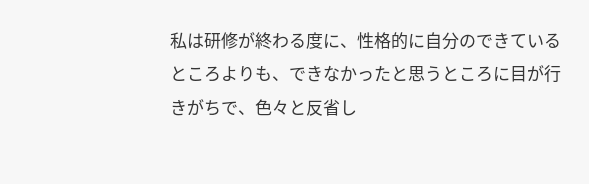私は研修が終わる度に、性格的に自分のできているところよりも、できなかったと思うところに目が行きがちで、色々と反省し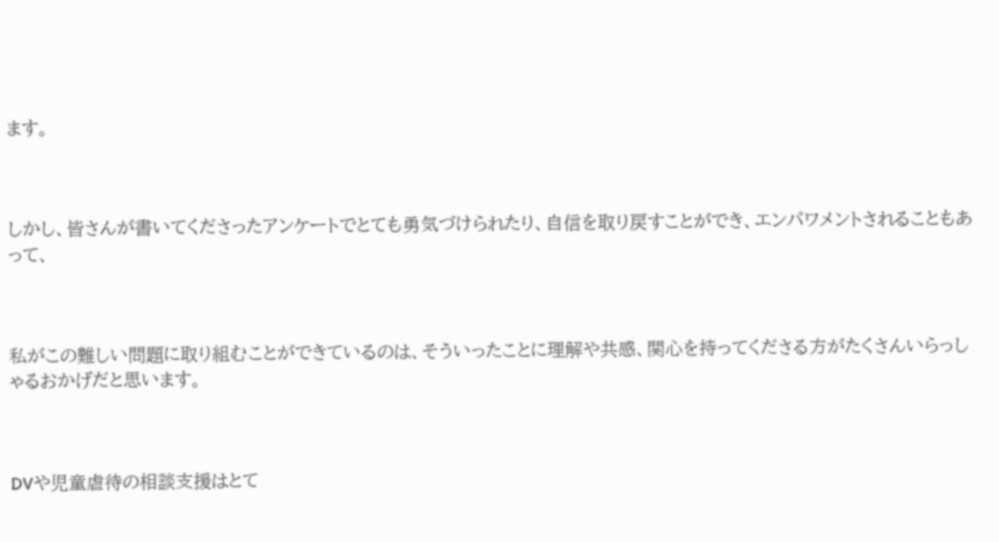ます。



しかし、皆さんが書いてくださったアンケートでとても勇気づけられたり、自信を取り戻すことができ、エンパワメントされることもあって、



私がこの難しい問題に取り組むことができているのは、そういったことに理解や共感、関心を持ってくださる方がたくさんいらっしゃるおかげだと思います。



DVや児童虐待の相談支援はとて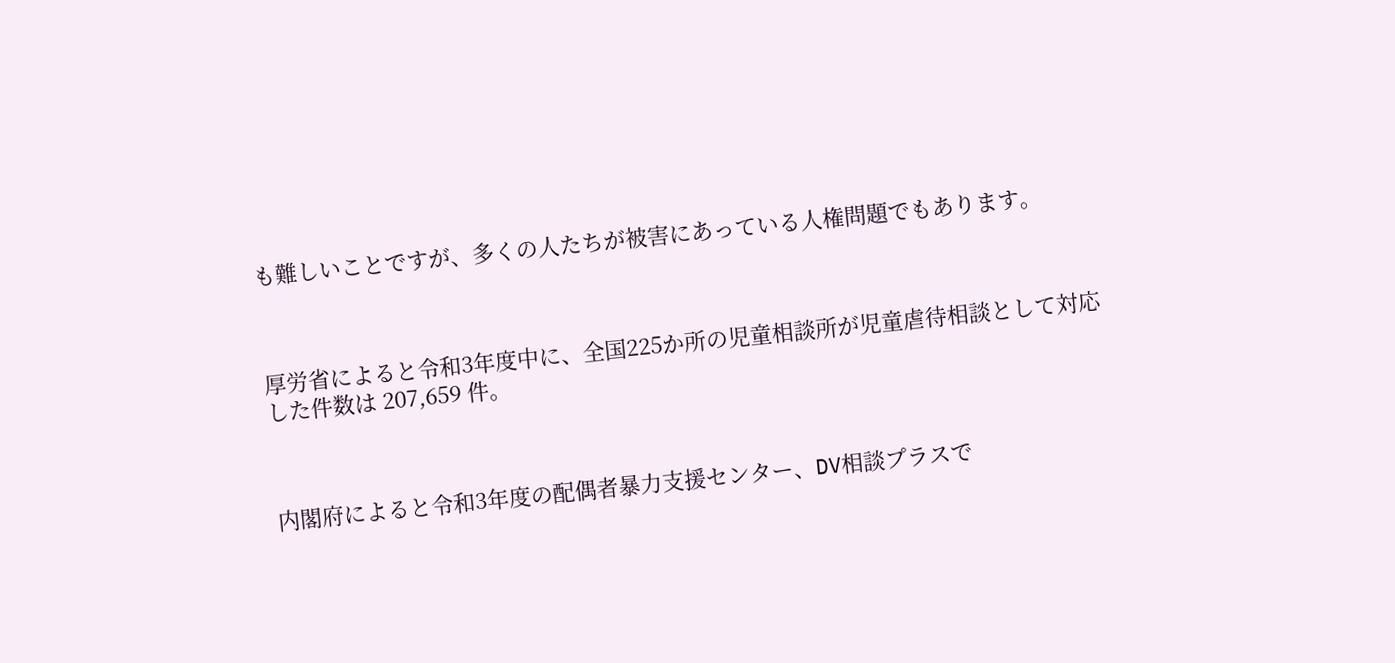も難しいことですが、多くの人たちが被害にあっている人権問題でもあります。



厚労省によると令和3年度中に、全国225か所の児童相談所が児童虐待相談として対応した件数は 207,659 件。



内閣府によると令和3年度の配偶者暴力支援センター、DV相談プラスで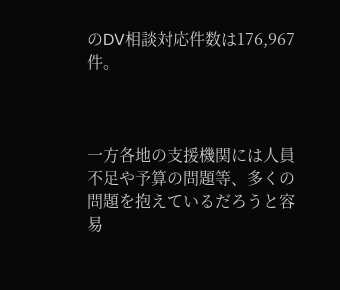のDV相談対応件数は176,967件。



一方各地の支援機関には人員不足や予算の問題等、多くの問題を抱えているだろうと容易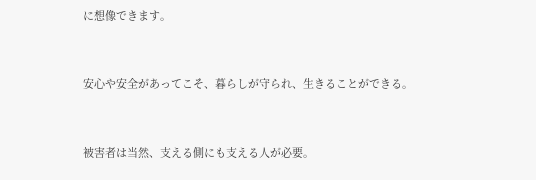に想像できます。



安心や安全があってこそ、暮らしが守られ、生きることができる。



被害者は当然、支える側にも支える人が必要。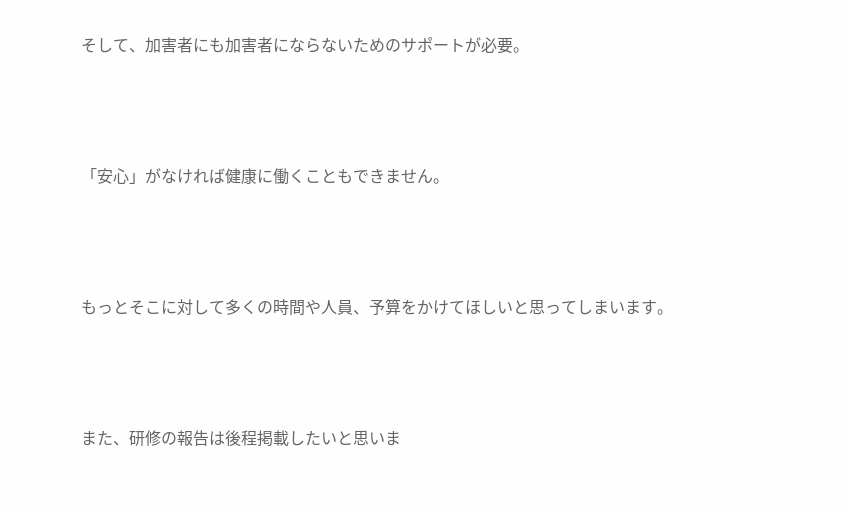そして、加害者にも加害者にならないためのサポートが必要。



「安心」がなければ健康に働くこともできません。



もっとそこに対して多くの時間や人員、予算をかけてほしいと思ってしまいます。



また、研修の報告は後程掲載したいと思いま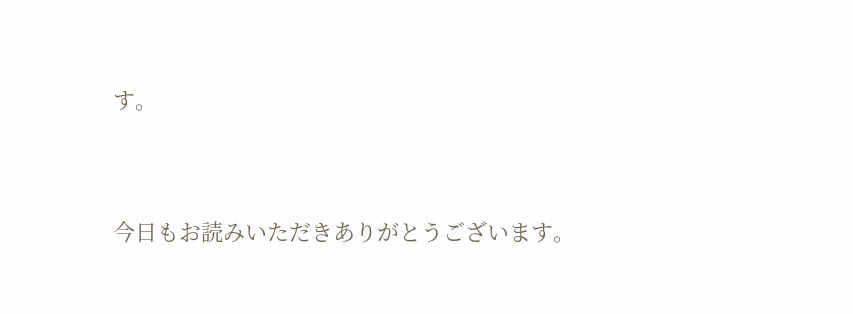す。



今日もお読みいただきありがとうございます。